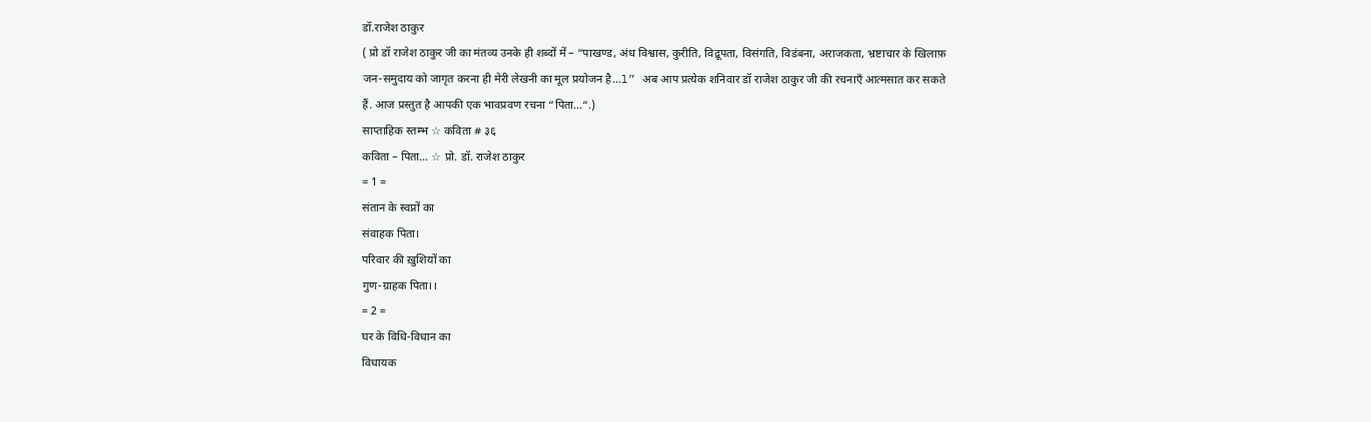डॉ.राजेश ठाकुर
( प्रो डॉ राजेश ठाकुर जी का मंतव्य उनके ही शब्दों में – “पाखण्ड, अंध विश्वास, कुरीति, विद्रूपता, विसंगति, विडंबना, अराजकता, भ्रष्टाचार के खिलाफ़ जन-समुदाय को जागृत करना ही मेरी लेखनी का मूल प्रयोजन है…l” अब आप प्रत्येक शनिवार डॉ राजेश ठाकुर जी की रचनाएँ आत्मसात कर सकते हैं. आज प्रस्तुत है आपकी एक भावप्रवण रचना “पिता…“.)
साप्ताहिक स्तम्भ ☆ कविता # ३६
कविता – पिता… ☆ प्रो. डॉ. राजेश ठाकुर
= 1 =
संतान के स्वप्नों का
संवाहक पिता।
परिवार की ख़ुशियों का
गुण-ग्राहक पिता।।
= 2 =
घर के विधि-विधान का
विधायक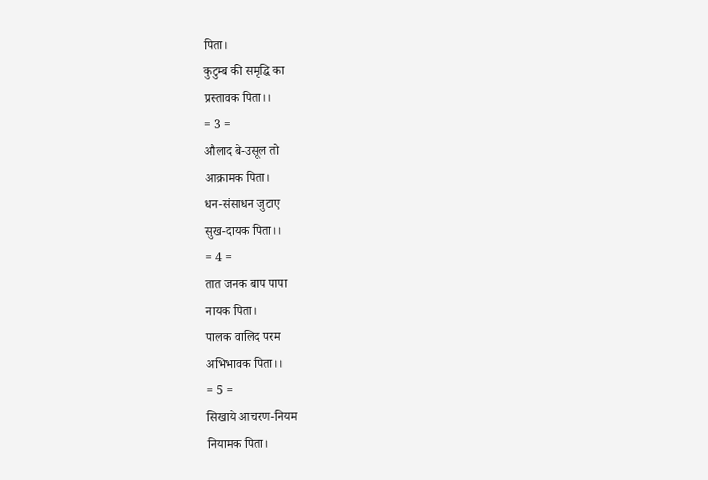पिता।
कुटुम्ब की समृद्धि का
प्रस्तावक पिता।।
= 3 =
औलाद बे-उसूल तो
आक्रामक पिता।
धन-संसाधन जुटाए
सुख-दायक पिता।।
= 4 =
तात जनक बाप पापा
नायक पिता।
पालक वालिद परम
अभिभावक पिता।।
= 5 =
सिखाये आचरण-नियम
नियामक पिता।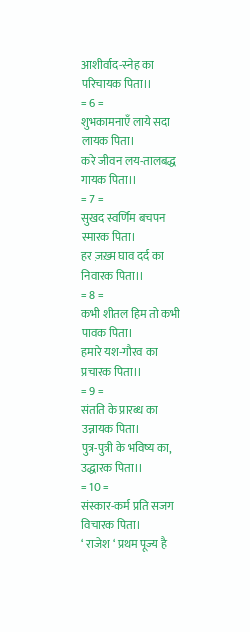आशीर्वाद-स्नेह का
परिचायक पिता।।
= 6 =
शुभकामनाएँ लाये सदा
लायक पिता।
करे जीवन लय-तालबद्ध
गायक पिता।।
= 7 =
सुखद स्वर्णिम बचपन
स्मारक पिता।
हर ज़ख़्म घाव दर्द का
निवारक पिता।।
= 8 =
कभी शीतल हिम तो कभी
पावक पिता।
हमारे यश-गौरव का
प्रचारक पिता।।
= 9 =
संतति के प्रारब्ध का
उन्नायक पिता।
पुत्र-पुत्री के भविष्य का,
उद्धारक पिता।।
= 10 =
संस्कार-कर्म प्रति सजग
विचारक पिता।
‘ राजेश ‘ प्रथम पूज्य है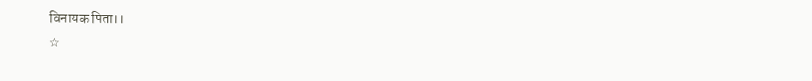विनायक पिता।।
☆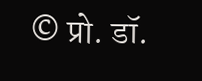© प्रो. डॉ.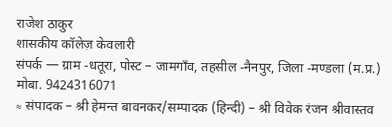राजेश ठाकुर
शासकीय कॉलेज़ केवलारी
संपर्क — ग्राम -धतूरा, पोस्ट – जामगाँव, तहसील -नैनपुर, जिला -मण्डला (म.प्र.) मोबा. 9424316071
≈ संपादक – श्री हेमन्त बावनकर/सम्पादक (हिन्दी) – श्री विवेक रंजन श्रीवास्तव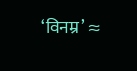‘विनम्र’ ≈